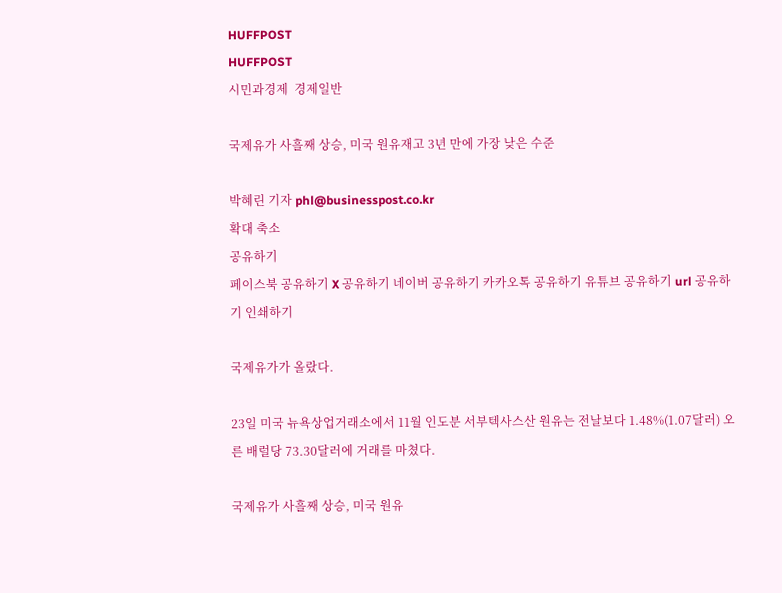HUFFPOST
HUFFPOST
시민과경제  경제일반

국제유가 사흘째 상승, 미국 원유재고 3년 만에 가장 낮은 수준

박혜린 기자 phl@businesspost.co.kr
확대 축소
공유하기
페이스북 공유하기 X 공유하기 네이버 공유하기 카카오톡 공유하기 유튜브 공유하기 url 공유하기 인쇄하기

국제유가가 올랐다.

23일 미국 뉴욕상업거래소에서 11월 인도분 서부텍사스산 원유는 전날보다 1.48%(1.07달러) 오른 배럴당 73.30달러에 거래를 마쳤다.

국제유가 사흘째 상승, 미국 원유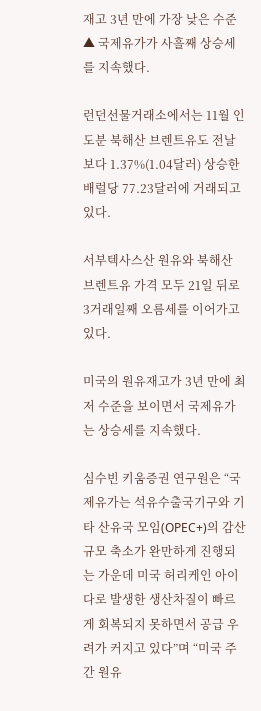재고 3년 만에 가장 낮은 수준
▲ 국제유가가 사흘째 상승세를 지속했다.

런던선물거래소에서는 11월 인도분 북해산 브렌트유도 전날보다 1.37%(1.04달러) 상승한 배럴당 77.23달러에 거래되고 있다.

서부텍사스산 원유와 북해산 브렌트유 가격 모두 21일 뒤로 3거래일째 오름세를 이어가고 있다.

미국의 원유재고가 3년 만에 최저 수준을 보이면서 국제유가는 상승세를 지속했다.

심수빈 키움증권 연구원은 “국제유가는 석유수출국기구와 기타 산유국 모임(OPEC+)의 감산규모 축소가 완만하게 진행되는 가운데 미국 허리케인 아이다로 발생한 생산차질이 빠르게 회복되지 못하면서 공급 우려가 커지고 있다”며 “미국 주간 원유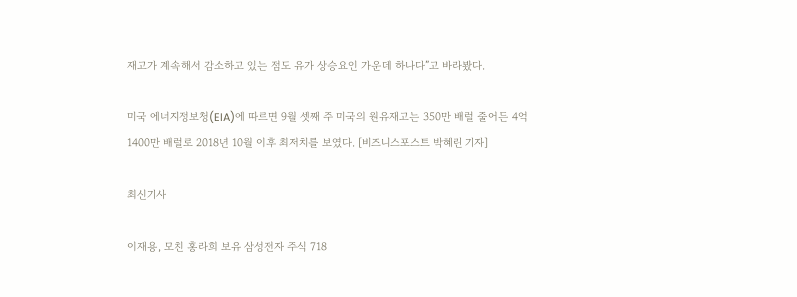재고가 계속해서 감소하고 있는 점도 유가 상승요인 가운데 하나다”고 바라봤다.

미국 에너지정보청(EIA)에 따르면 9월 셋째 주 미국의 원유재고는 350만 배럴 줄어든 4억1400만 배럴로 2018년 10월 이후 최저치를 보였다. [비즈니스포스트 박혜린 기자]

최신기사

이재용, 모친 홍라희 보유 삼성전자 주식 718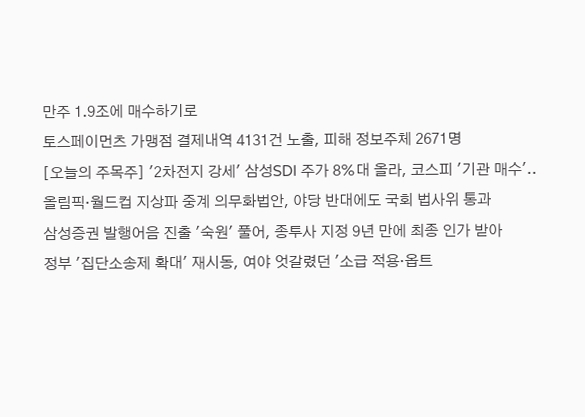만주 1.9조에 매수하기로
토스페이먼츠 가맹점 결제내역 4131건 노출, 피해 정보주체 2671명
[오늘의 주목주] '2차전지 강세' 삼성SDI 주가 8%대 올라, 코스피 '기관 매수'..
올림픽·월드컵 지상파 중계 의무화법안, 야당 반대에도 국회 법사위 통과
삼성증권 발행어음 진출 '숙원' 풀어, 종투사 지정 9년 만에 최종 인가 받아
정부 '집단소송제 확대' 재시동, 여야 엇갈렸던 '소급 적용·옵트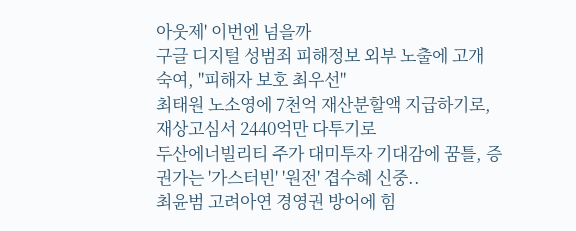아웃제' 이번엔 넘을까
구글 디지털 성범죄 피해정보 외부 노출에 고개 숙여, "피해자 보호 최우선"
최태원 노소영에 7천억 재산분할액 지급하기로, 재상고심서 2440억만 다투기로
두산에너빌리티 주가 대미투자 기대감에 꿈틀, 증권가는 '가스터빈' '원전' 겹수혜 신중..
최윤범 고려아연 경영권 방어에 힘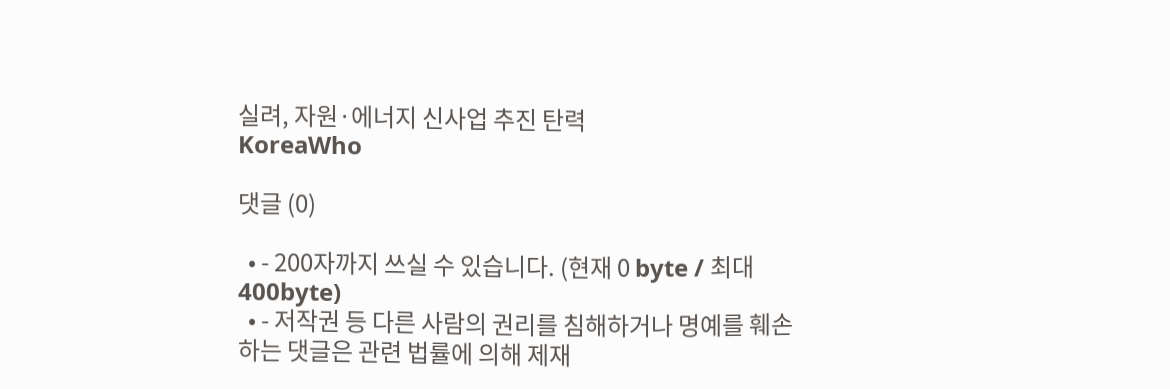실려, 자원·에너지 신사업 추진 탄력
KoreaWho

댓글 (0)

  • - 200자까지 쓰실 수 있습니다. (현재 0 byte / 최대 400byte)
  • - 저작권 등 다른 사람의 권리를 침해하거나 명예를 훼손하는 댓글은 관련 법률에 의해 제재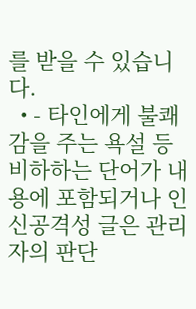를 받을 수 있습니다.
  • - 타인에게 불쾌감을 주는 욕설 등 비하하는 단어가 내용에 포함되거나 인신공격성 글은 관리자의 판단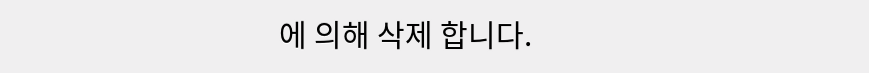에 의해 삭제 합니다.